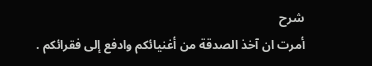شرح
أمرت ان آخذ الصدقة من أغنيائكم وادفع إلى فقرائكم .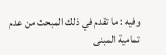وفيه : ما تقدم في ذلك المبحث من عدم تمامية المبنى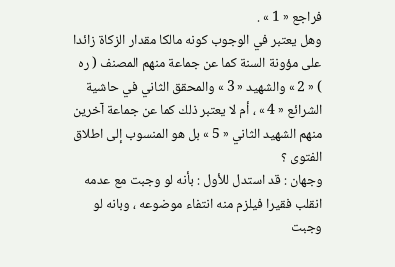فراجع « 1 » .
وهل يعتبر في الوجوب كونه مالكا مقدار الزكاة زائدا على مؤونة السنة كما عن جماعة منهم المصنف ( ره ) « 2 » والشهيد « 3 » والمحقق الثاني في حاشية الشرائع « 4 » ، أم لا يعتبر ذلك كما عن جماعة آخرين منهم الشهيد الثاني « 5 » بل هو المنسوب إلى اطلاق الفتوى ؟
وجهان : قد استدل للأول : بأنه لو وجبت مع عدمه انقلب فقيرا فيلزم منه انتفاء موضوعه ، وبانه لو وجبت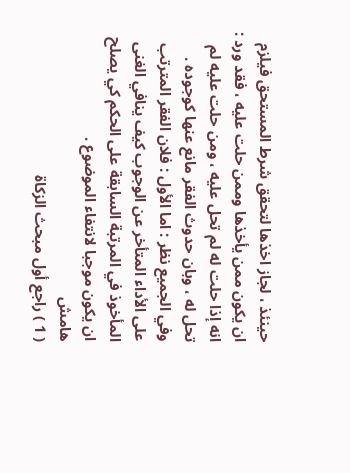حينئذ ، لجاز اخذها لتحقق شرط المستحق فيلزم ان يكون ممن يأخذها وممن حلت عليه ، فقد ورد : انه إذا حلت له لم تحل عليه ، ومن حلت عليه لم تحل له ، وبان حدوث الفقر مانع عنها كوجوده .
وفي الجميع نظر : اما الأول : فلان الفقر المترتب على الأداء المتأخر عن الوجوب كيف ينافي الغنى المأخوذ في المرتبة السابقة على الحكم كي يصلح ان يكون موجبا لانتفاء الموضوع .
هامش
( 1 ) راجع أول مبحث الزكاة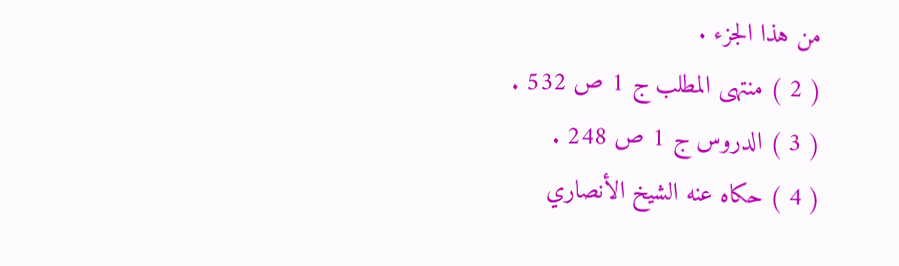من هذا الجزء .
( 2 ) منتهى المطلب ج 1 ص 532 .
( 3 ) الدروس ج 1 ص 248 .
( 4 ) حكاه عنه الشيخ الأنصاري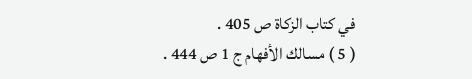في كتاب الزكاة ص 405 .
( 5 ) مسالك الأفهام ج 1 ص 444 .